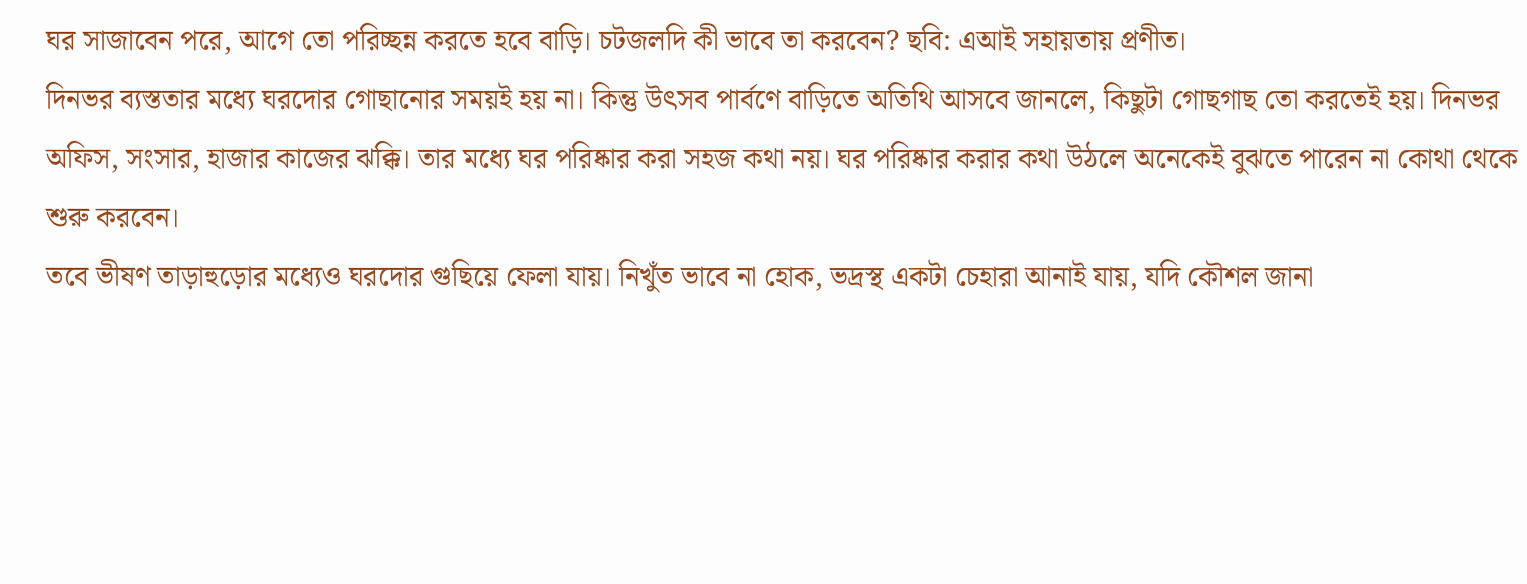ঘর সাজাবেন পরে, আগে তো পরিচ্ছন্ন করতে হবে বাড়ি। চটজলদি কী ভাবে তা করবেন? ছবি: এআই সহায়তায় প্রণীত।
দিনভর ব্যস্ততার মধ্যে ঘরদোর গোছানোর সময়ই হয় না। কিন্তু উৎসব পার্বণে বাড়িতে অতিথি আসবে জানলে, কিছুটা গোছগাছ তো করতেই হয়। দিনভর অফিস, সংসার, হাজার কাজের ঝক্কি। তার মধ্যে ঘর পরিষ্কার করা সহজ কথা নয়। ঘর পরিষ্কার করার কথা উঠলে অনেকেই বুঝতে পারেন না কোথা থেকে শুরু করবেন।
তবে ভীষণ তাড়াহুড়োর মধ্যেও ঘরদোর গুছিয়ে ফেলা যায়। নিখুঁত ভাবে না হোক, ভদ্রস্থ একটা চেহারা আনাই যায়, যদি কৌশল জানা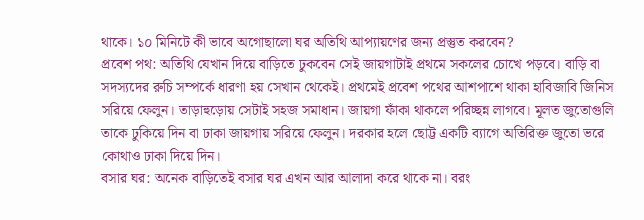থাকে। ১০ মিনিটে কী ভাবে অগোছালো ঘর অতিথি আপ্যায়ণের জন্য প্রস্তুত করবেন?
প্রবেশ পথ: অতিথি যেখান দিয়ে বাড়িতে ঢুকবেন সেই জায়গাটাই প্রথমে সকলের চোখে পড়বে। বাড়ি বা সদস্যদের রুচি সম্পর্কে ধারণা হয় সেখান থেকেই। প্রথমেই প্রবেশ পথের আশপাশে থাকা হাবিজাবি জিনিস সরিয়ে ফেলুন। তাড়াহুড়োয় সেটাই সহজ সমাধান। জায়গা ফাঁকা থাকলে পরিচ্ছন্ন লাগবে। মূলত জুতোগুলি তাকে ঢুকিয়ে দিন বা ঢাকা জায়গায় সরিয়ে ফেলুন। দরকার হলে ছোট্ট একটি ব্যাগে অতিরিক্ত জুতো ভরে কোথাও ঢাকা দিয়ে দিন।
বসার ঘর: অনেক বাড়িতেই বসার ঘর এখন আর আলাদা করে থাকে না। বরং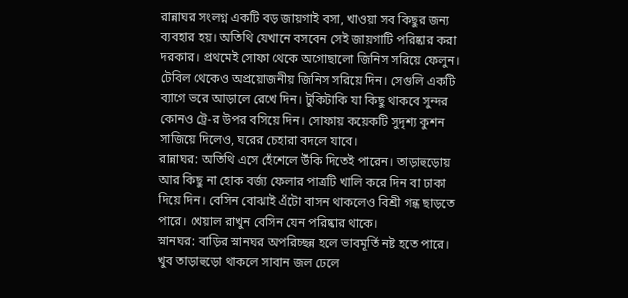রান্নাঘর সংলগ্ন একটি বড় জায়গাই বসা, খাওয়া সব কিছুর জন্য ব্যবহার হয়। অতিথি যেখানে বসবেন সেই জায়গাটি পরিষ্কার করা দরকার। প্রথমেই সোফা থেকে অগোছালো জিনিস সরিয়ে ফেলুন। টেবিল থেকেও অপ্রয়োজনীয় জিনিস সরিয়ে দিন। সেগুলি একটি ব্যাগে ভরে আড়ালে রেখে দিন। টুকিটাকি যা কিছু থাকবে সুন্দর কোনও ট্রে-র উপর বসিয়ে দিন। সোফায় কয়েকটি সুদৃশ্য কুশন সাজিয়ে দিলেও, ঘরের চেহারা বদলে যাবে।
রান্নাঘর: অতিথি এসে হেঁশেলে উঁকি দিতেই পারেন। তাড়াহুড়োয় আর কিছু না হোক বর্জ্য ফেলার পাত্রটি খালি করে দিন বা ঢাকা দিয়ে দিন। বেসিন বোঝাই এঁটো বাসন থাকলেও বিশ্রী গন্ধ ছাড়তে পারে। খেয়াল রাখুন বেসিন যেন পরিষ্কার থাকে।
স্নানঘর: বাড়ির স্নানঘর অপরিচ্ছন্ন হলে ভাবমূর্তি নষ্ট হতে পারে। খুব তাড়াহুড়ো থাকলে সাবান জল ঢেলে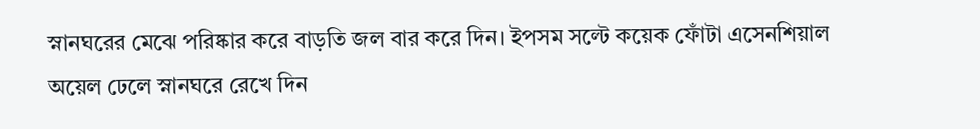স্নানঘরের মেঝে পরিষ্কার করে বাড়তি জল বার করে দিন। ইপসম সল্টে কয়েক ফোঁটা এসেনশিয়াল অয়েল ঢেলে স্নানঘরে রেখে দিন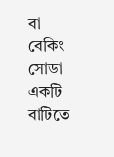বা বেকিং সোডা একটি বাটিতে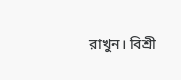রাখুন। বিশ্রী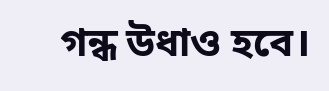গন্ধ উধাও হবে।